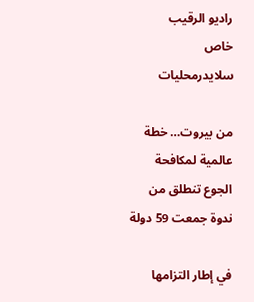راديو الرقيب
خاص سلايدرمحليات

من بيروت… خطة عالمية لمكافحة الجوع تنطلق من ندوة جمعت 59 دولة

في إطار التزامها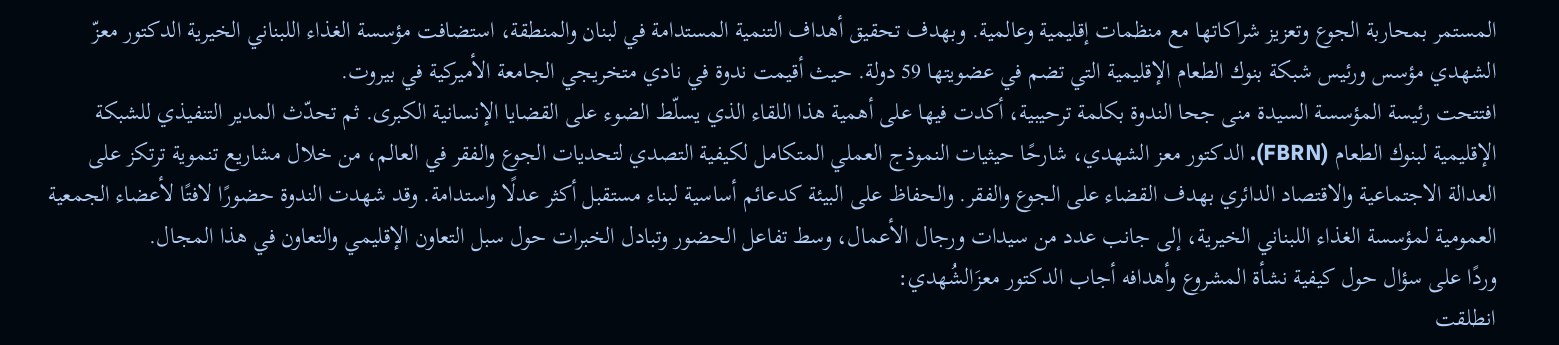المستمر بمحاربة الجوع وتعزيز شراكاتها مع منظمات إقليمية وعالمية. وبهدف تحقيق أهداف التنمية المستدامة في لبنان والمنطقة، استضافت مؤسسة الغذاء اللبناني الخيرية الدكتور معزّ الشهدي مؤسس ورئيس شبكة بنوك الطعام الإقليمية التي تضم في عضويتها 59 دولة. حيث أقيمت ندوة في نادي متخريجي الجامعة الأميركية في بيروت.
افتتحت رئيسة المؤسسة السيدة منى جحا الندوة بكلمة ترحيبية، أكدت فيها على أهمية هذا اللقاء الذي يسلّط الضوء على القضايا الإنسانية الكبرى. ثم تحدّث المدير التنفيذي للشبكة الإقليمية لبنوك الطعام (FBRN). الدكتور معز الشهدي، شارحًا حيثيات النموذج العملي المتكامل لكيفية التصدي لتحديات الجوع والفقر في العالم، من خلال مشاريع تنموية ترتكز على العدالة الاجتماعية والاقتصاد الدائري بهدف القضاء على الجوع والفقر. والحفاظ على البيئة كدعائم أساسية لبناء مستقبل أكثر عدلًا واستدامة. وقد شهدت الندوة حضورًا لافتًا لأعضاء الجمعية العمومية لمؤسسة الغذاء اللبناني الخيرية، إلى جانب عدد من سيدات ورجال الأعمال، وسط تفاعل الحضور وتبادل الخبرات حول سبل التعاون الإقليمي والتعاون في هذا المجال.
وردًا على سؤال حول كيفية نشأة المشروع وأهدافه أجاب الدكتور معزَالشُهدي:
انطلقت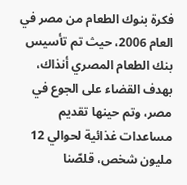فكرة بنوك الطعام من مصر في العام 2006، حيث تم تأسيس بنك الطعام المصري أنذاك، بهدف القضاء على الجوع في مصر، وتم حينها تقديم مساعدات غذائية لحوالي 12 مليون شخص، قلصّنا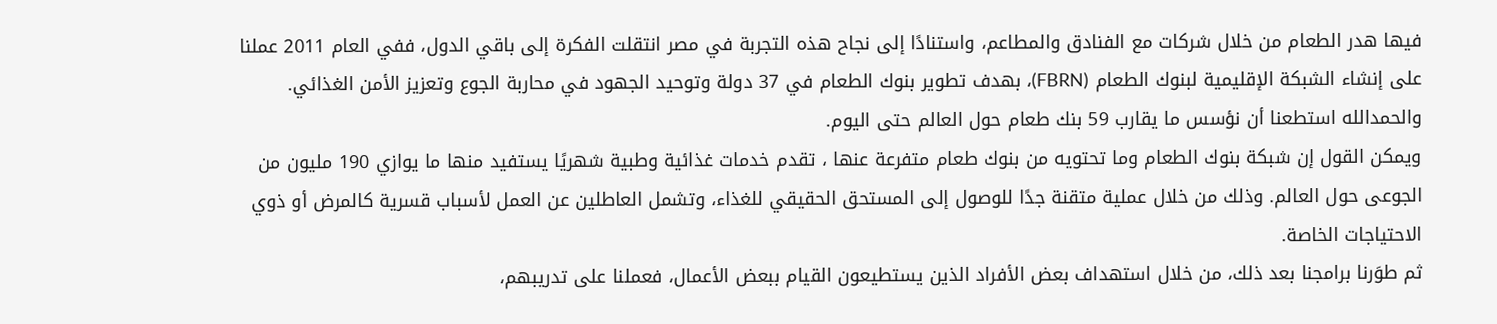فيها هدر الطعام من خلال شركات مع الفنادق والمطاعم، واستنادًا إلى نجاح هذه التجربة في مصر انتقلت الفكرة إلى باقي الدول، ففي العام 2011 عملنا على إنشاء الشبكة الإقليمية لبنوك الطعام (FBRN)، بهدف تطوير بنوك الطعام في 37 دولة وتوحيد الجهود في محاربة الجوع وتعزيز الأمن الغذائي. والحمدالله استطعنا أن نؤسس ما يقارب 59 بنك طعام حول العالم حتى اليوم.
ويمكن القول إن شبكة بنوك الطعام وما تحتويه من بنوك طعام متفرعة عنها ، تقدم خدمات غذائية وطبية شهريًا يستفيد منها ما يوازي 190 مليون من الجوعى حول العالم. وذلك من خلال عملية متقنة جدًا للوصول إلى المستحق الحقيقي للغذاء، وتشمل العاطلين عن العمل لأسباب قسرية كالمرض أو ذوي الاحتياجات الخاصة.
ثم طوَرنا برامجنا بعد ذلك، من خلال استهداف بعض الأفراد الذين يستطيعون القيام ببعض الأعمال، فعملنا على تدريبهم،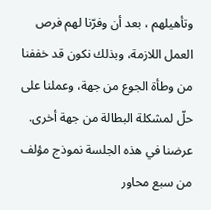وتأهيلهم ، بعد أن وفرّنا لهم فرص العمل اللازمة، وبذلك نكون قد خففنا من وطأة الجوع من جهة، وعملنا على حلّ لمشكلة البطالة من جهة أخرى. عرضنا في هذه الجلسة نموذج مؤلف من سبع محاور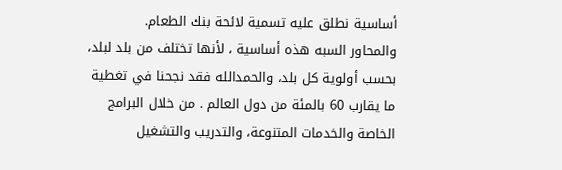أساسية نطلق عليه تسمية لائحة بنك الطعام.
والمحاور السبه هذه أساسية ، لأنها تختلف من بلد لبلد، بحسب أولوية كل بلد، والحمدالله فقد نجحنا في تغطية ما يقارب 60 بالمئة من دول العالم . من خلال البرامج الخاصة والخدمات المتنوعة، والتدريب والتشغيل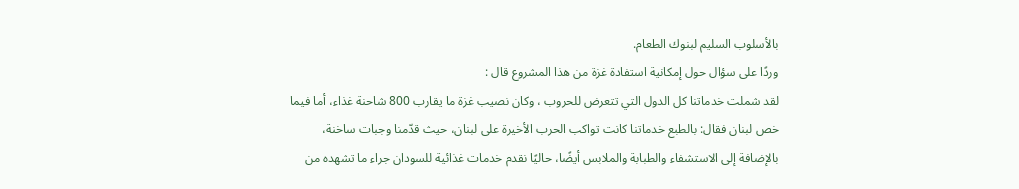بالأسلوب السليم لبنوك الطعام.
وردًا على سؤال حول إمكانية استفادة غزة من هذا المشروع قال :
لقد شملت خدماتنا كل الدول التي تتعرض للحروب ، وكان نصيب غزة ما يقارب 800 شاحنة غذاء، أما فيما خص لبنان فقال: بالطبع خدماتنا كانت تواكب الحرب الأخيرة على لبنان، حيث قدّمنا وجبات ساخنة، بالإضافة إلى الاستشفاء والطبابة والملابس أيضًا، حاليًا نقدم خدمات غذائية للسودان جراء ما تشهده من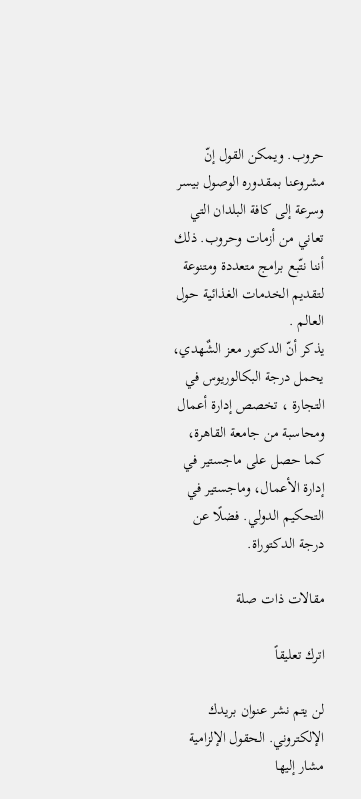حروب. ويمكن القول إنّ مشروعنا بمقدوره الوصول بيسر وسرعة إلى كافة البلدان التي تعاني من أزمات وحروب. ذلك أننا نتّبع برامج متعددة ومتنوعة لتقديم الخدمات الغذائية حول العالم .
يذكر أنّ الدكتور معز الشٌهدي، يحمل درجة البكالوريوس في التجارة ، تخصص إدارة أعمال ومحاسبة من جامعة القاهرة، كما حصل على ماجستير في إدارة الأعمال، وماجستير في التحكيم الدولي. فضلًا عن درجة الدكتوراة.

مقالات ذات صلة

اترك تعليقاً

لن يتم نشر عنوان بريدك الإلكتروني. الحقول الإلزامية مشار إليها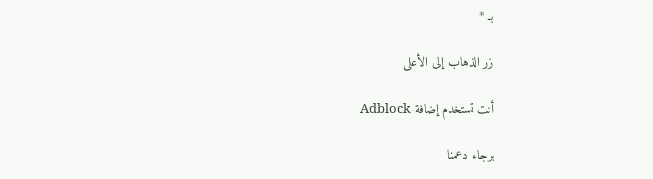بـ *

زر الذهاب إلى الأعلى

أنت تستخدم إضافة Adblock

برجاء دعمنا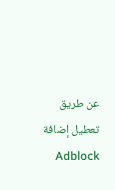عن طريق تعطيل إضافة Adblock